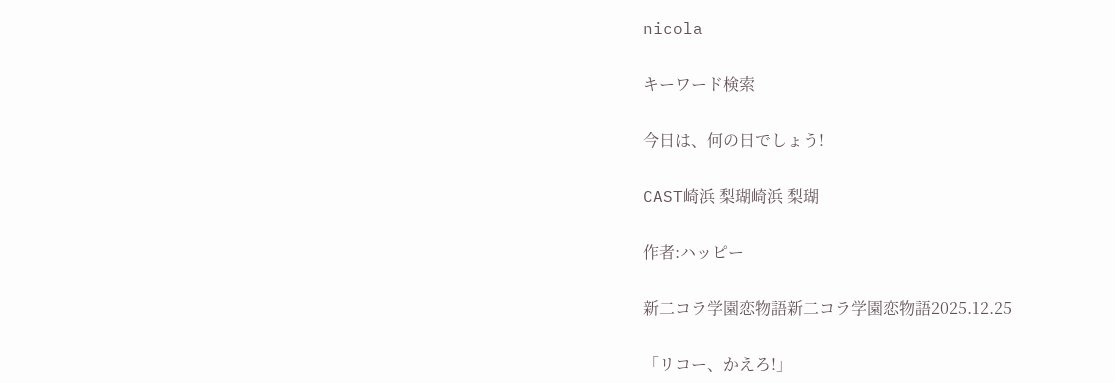nicola

キーワード検索

今日は、何の日でしょう!

CAST崎浜 梨瑚崎浜 梨瑚

作者:ハッピー

新二コラ学園恋物語新二コラ学園恋物語2025.12.25

「リコー、かえろ!」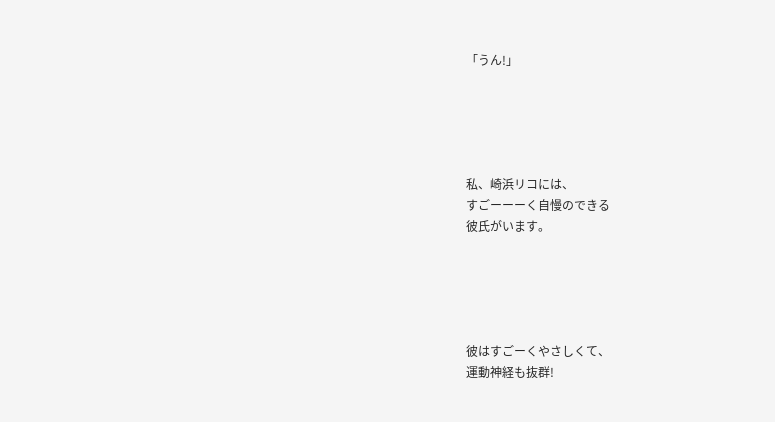「うん!」





私、崎浜リコには、
すごーーーく自慢のできる
彼氏がいます。





彼はすごーくやさしくて、
運動神経も抜群!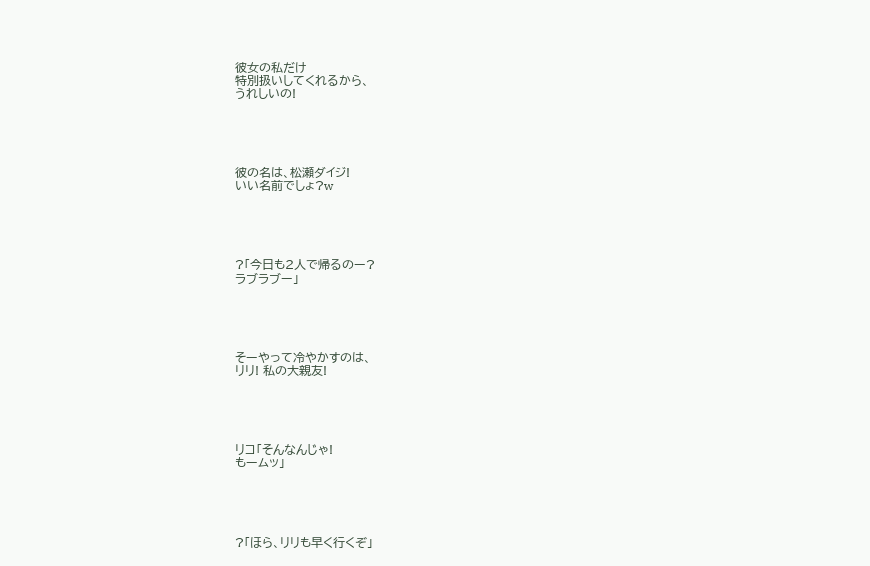彼女の私だけ
特別扱いしてくれるから、
うれしいの!





彼の名は、松瀬ダイジ!
いい名前でしょ?w





?「今日も2人で帰るのー?
ラブラブー」





そーやって冷やかすのは、
リリ! 私の大親友!





リコ「そんなんじゃ!
もームッ」





?「ほら、リリも早く行くぞ」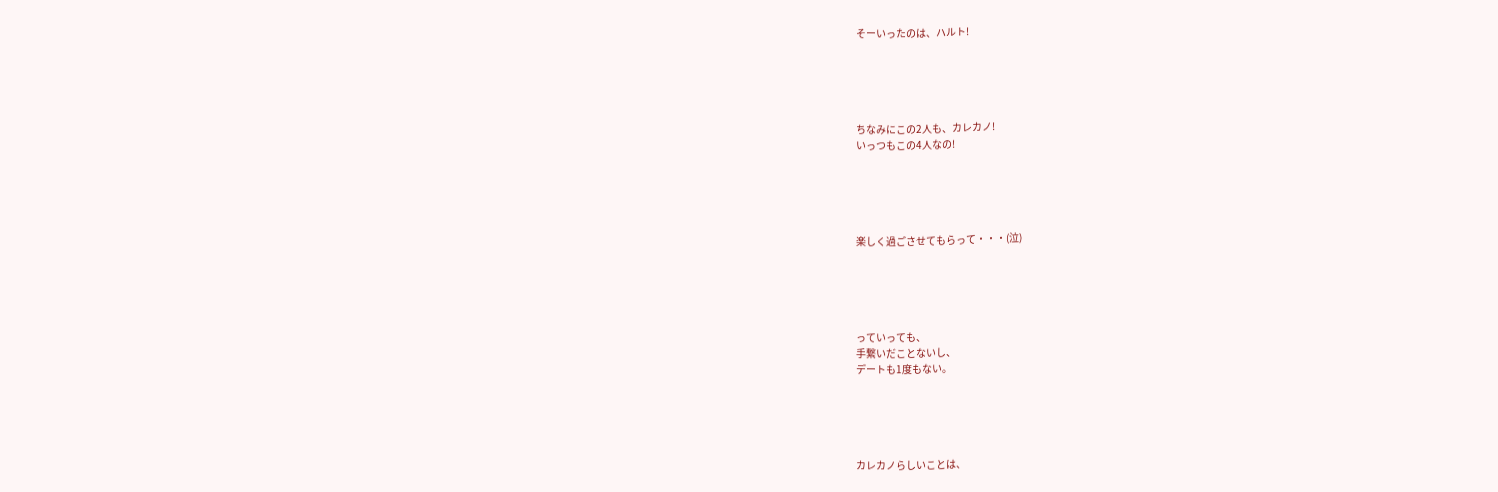そーいったのは、ハルト!





ちなみにこの2人も、カレカノ!
いっつもこの4人なの!





楽しく過ごさせてもらって・・・(泣)





っていっても、
手繋いだことないし、
デートも1度もない。





カレカノらしいことは、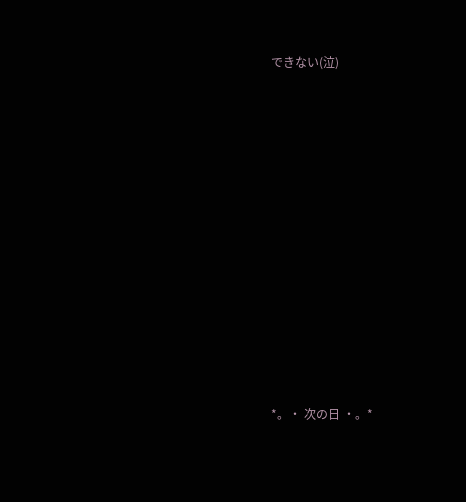できない(泣)















*。・ 次の日 ・。*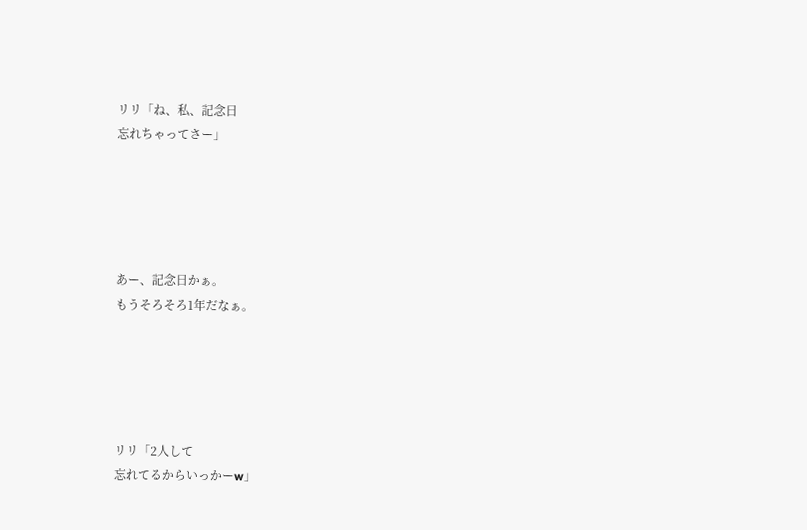リリ「ね、私、記念日
忘れちゃってさー」





あー、記念日かぁ。
もうそろそろ1年だなぁ。





リリ「2人して
忘れてるからいっかーw」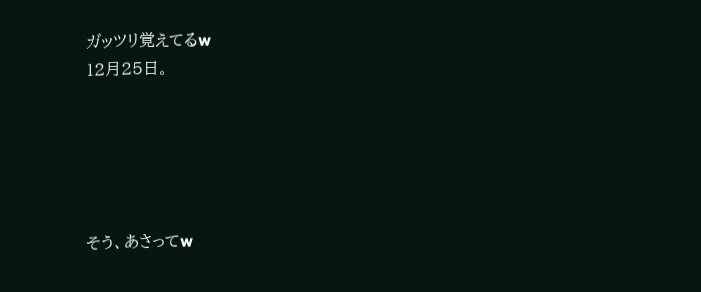ガッツリ覚えてるw
12月25日。





そう、あさってw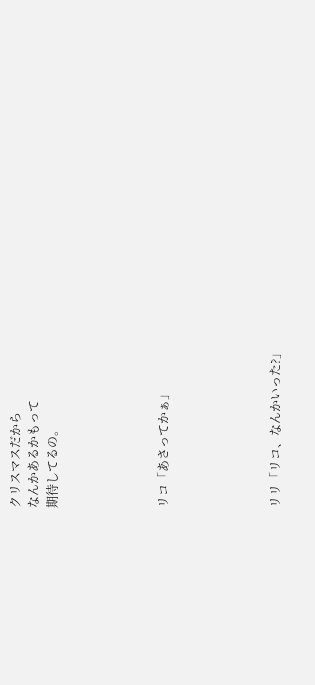クリスマスだから
なんかあるかもって
期待してるの。





リコ「あさってかぁ」





リリ「リコ、なんかいった?」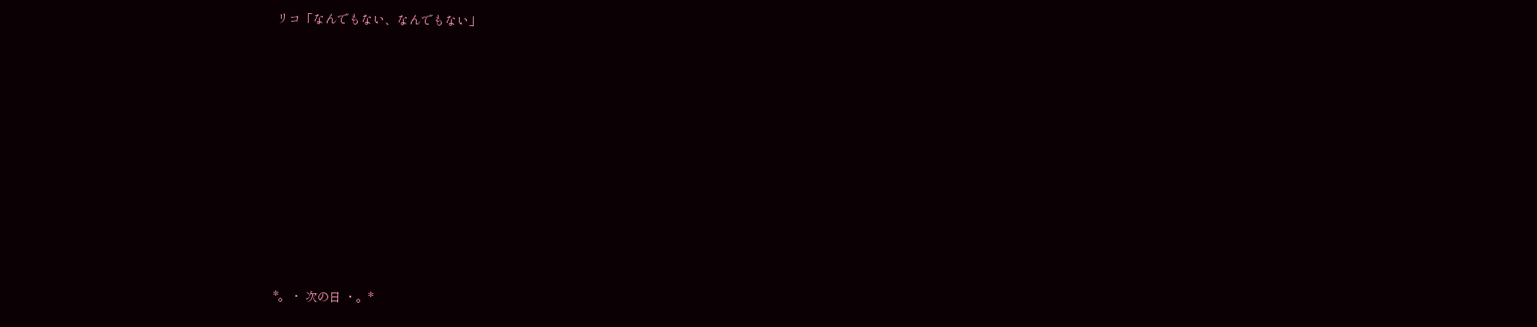リコ「なんでもない、なんでもない」















*。・ 次の日 ・。*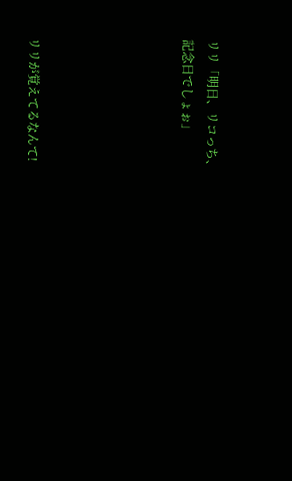リリ「明日、リコっち、
記念日でしょぉ」





リリが覚えてるなんて!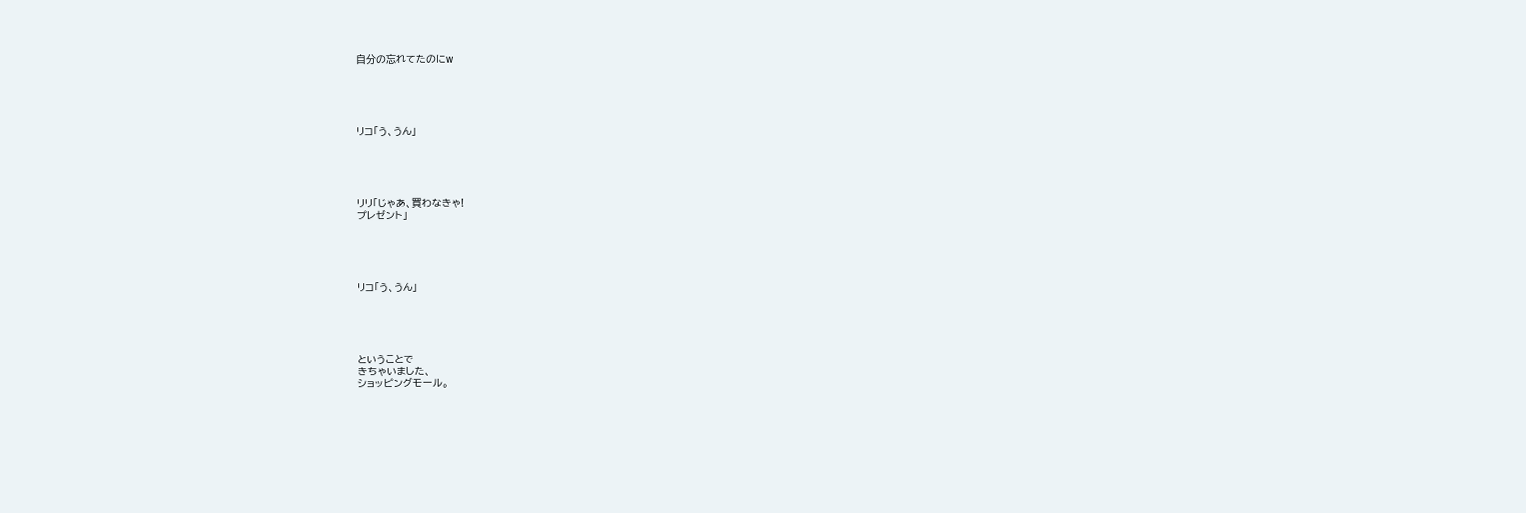自分の忘れてたのにw





リコ「う、うん」





リリ「じゃあ、買わなきゃ!
プレゼント」





リコ「う、うん」





ということで
きちゃいました、
ショッピングモール。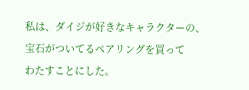私は、ダイジが好きなキャラクターの、
宝石がついてるペアリングを買って
わたすことにした。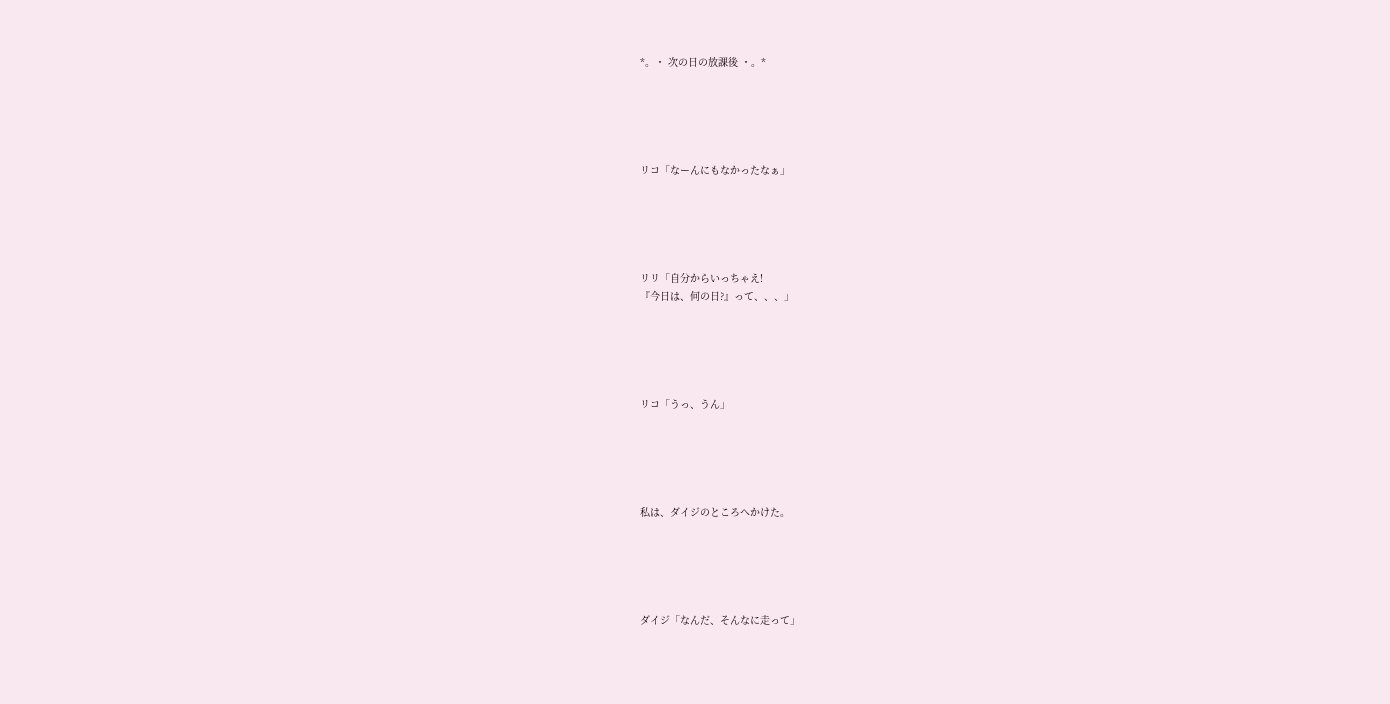*。・ 次の日の放課後 ・。*





リコ「なーんにもなかったなぁ」





リリ「自分からいっちゃえ!
『今日は、何の日?』って、、、」





リコ「うっ、うん」





私は、ダイジのところへかけた。





ダイジ「なんだ、そんなに走って」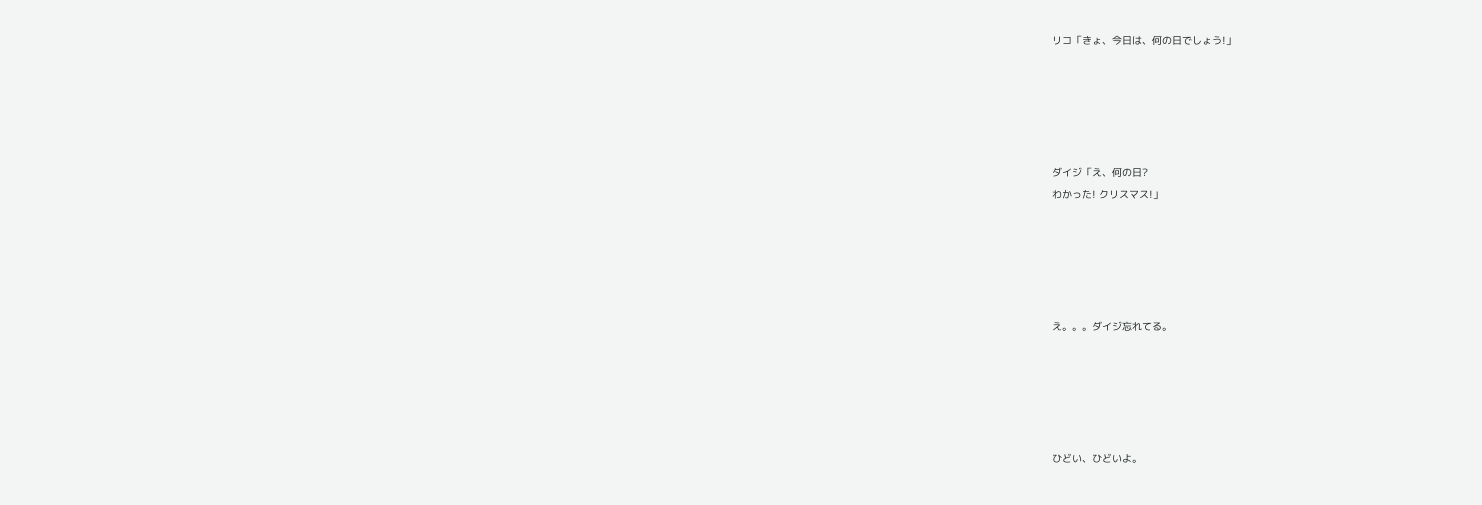リコ「きょ、今日は、何の日でしょう!」





ダイジ「え、何の日?
わかった! クリスマス!」





え。。。ダイジ忘れてる。





ひどい、ひどいよ。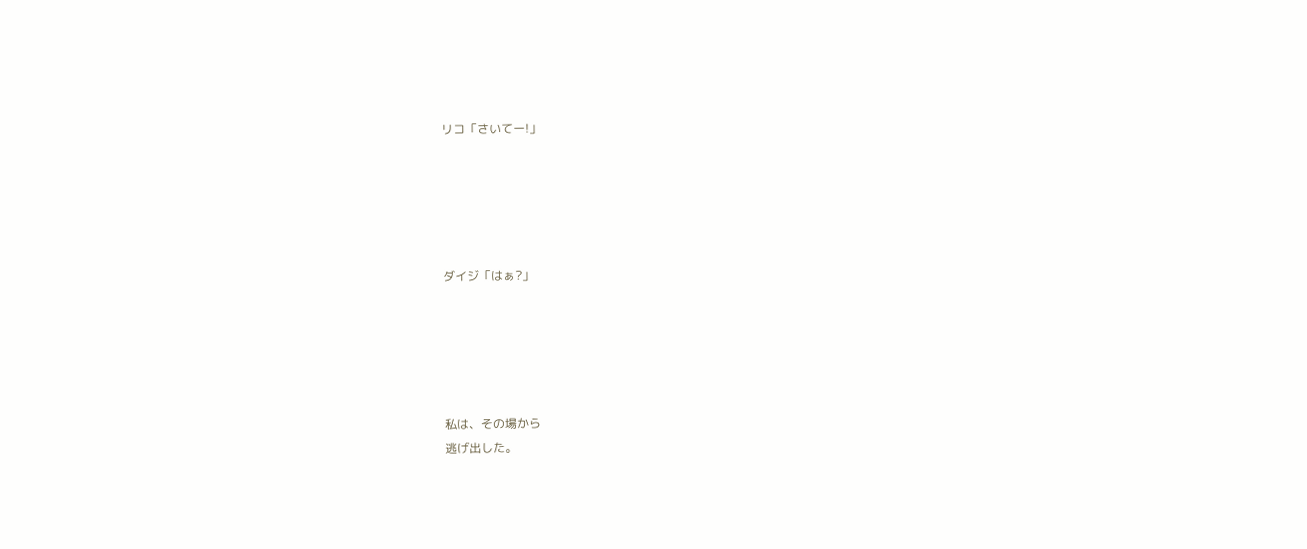リコ「さいてー!」





ダイジ「はぁ?」





私は、その場から
逃げ出した。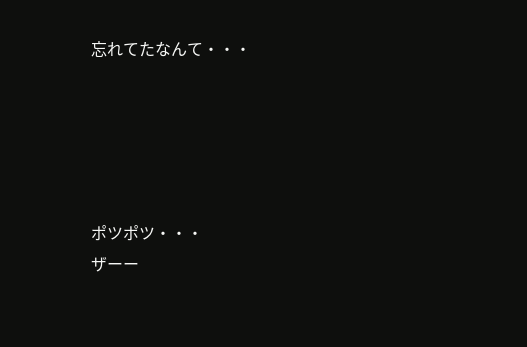忘れてたなんて・・・





ポツポツ・・・
ザーー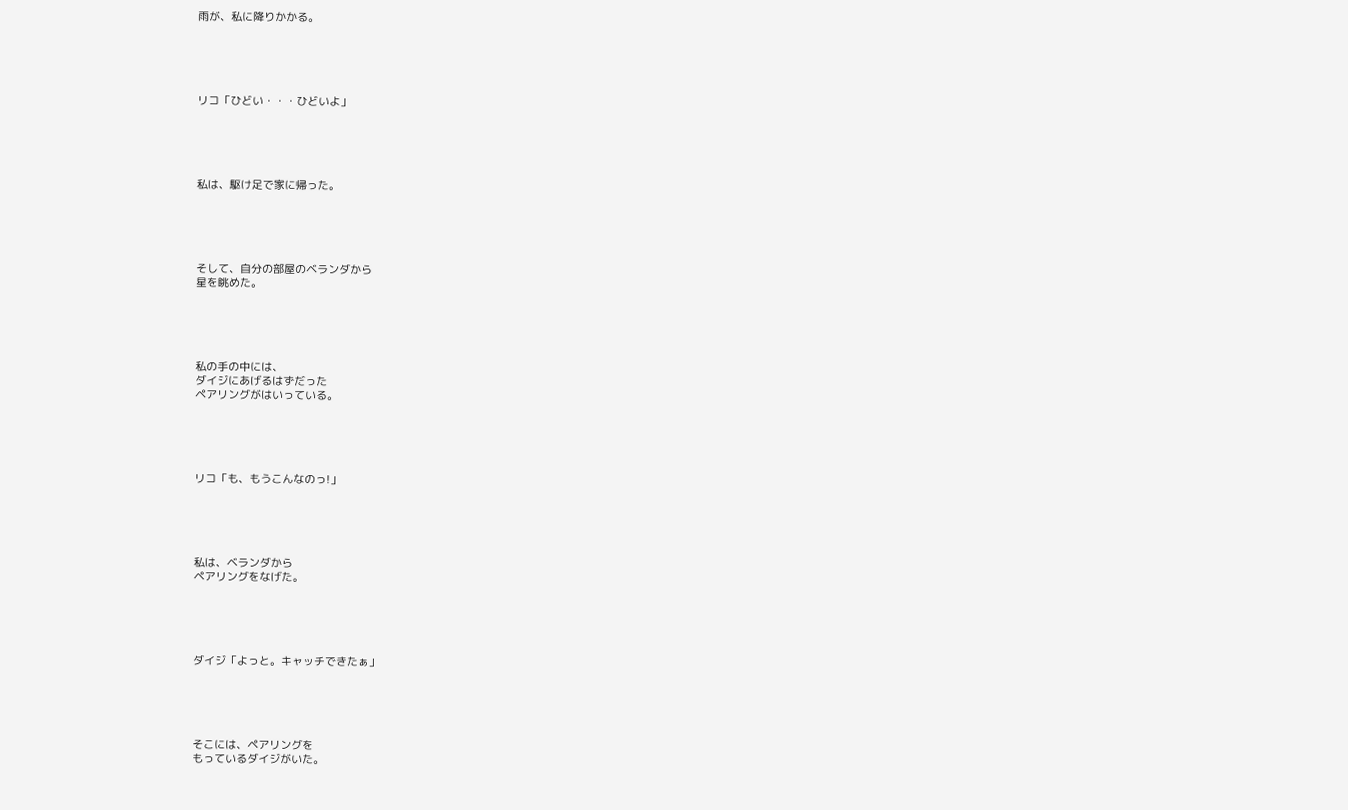雨が、私に降りかかる。





リコ「ひどい・・・ひどいよ」





私は、駆け足で家に帰った。





そして、自分の部屋のベランダから
星を眺めた。





私の手の中には、
ダイジにあげるはずだった
ペアリングがはいっている。





リコ「も、もうこんなのっ!」





私は、ベランダから
ペアリングをなげた。





ダイジ「よっと。キャッチできたぁ」





そこには、ペアリングを
もっているダイジがいた。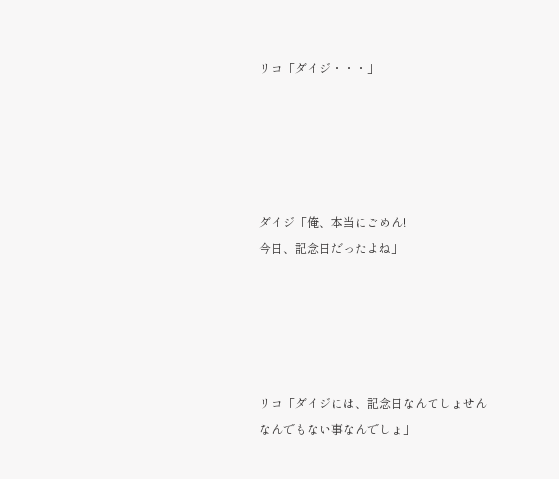リコ「ダイジ・・・」





ダイジ「俺、本当にごめん!
今日、記念日だったよね」





リコ「ダイジには、記念日なんてしょせん
なんでもない事なんでしょ」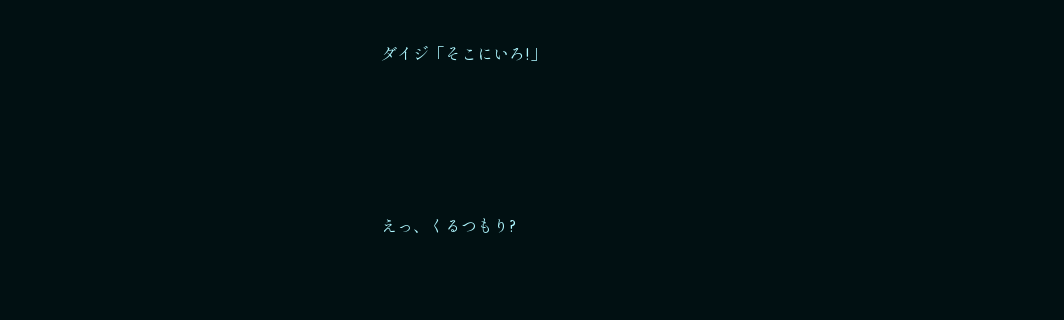ダイジ「そこにいろ!」





えっ、くるつもり?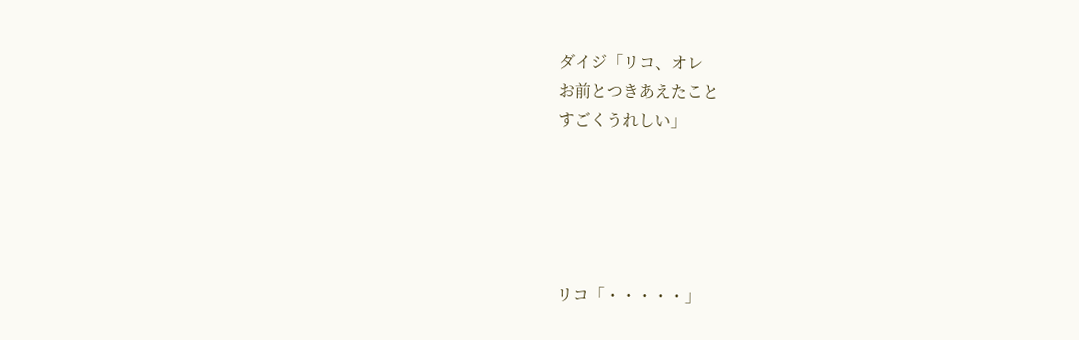ダイジ「リコ、オレ
お前とつきあえたこと
すごくうれしい」





リコ「・・・・・」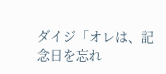ダイジ「オレは、記念日を忘れ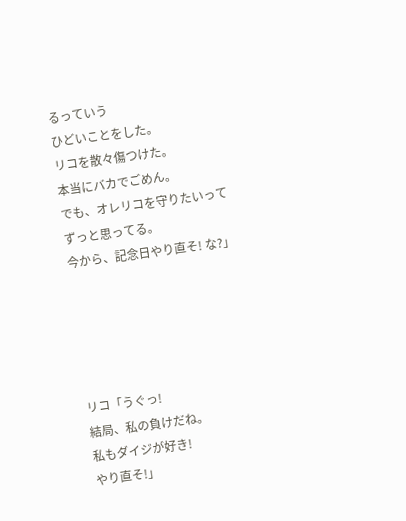るっていう
ひどいことをした。
リコを散々傷つけた。
本当にバカでごめん。
でも、オレリコを守りたいって
ずっと思ってる。
今から、記念日やり直そ! な?」





リコ「うぐっ!
結局、私の負けだね。
私もダイジが好き!
やり直そ!」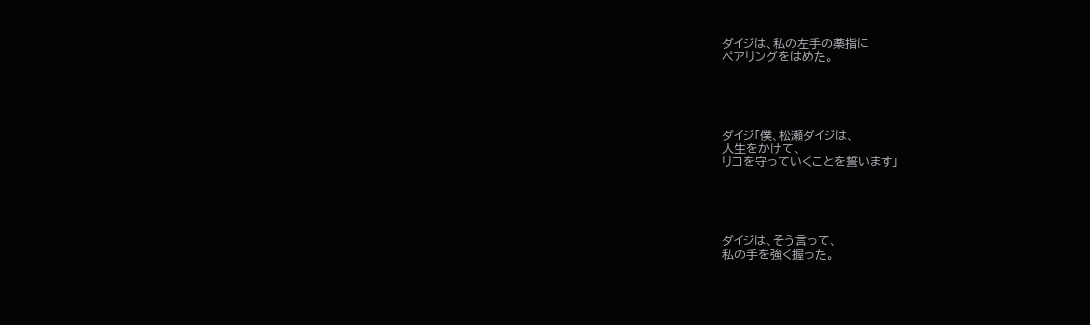ダイジは、私の左手の薬指に
ペアリングをはめた。





ダイジ「僕、松瀬ダイジは、
人生をかけて、
リコを守っていくことを誓います」





ダイジは、そう言って、
私の手を強く握った。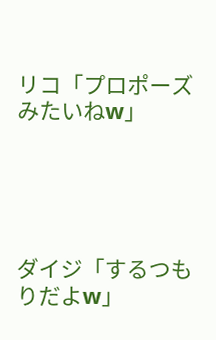リコ「プロポーズみたいねw」





ダイジ「するつもりだよw」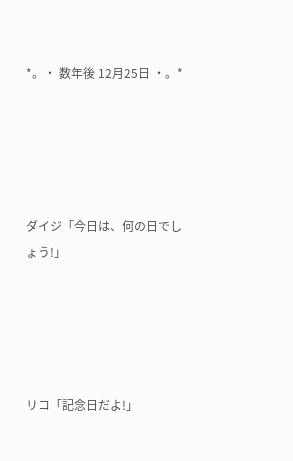*。・ 数年後 12月25日 ・。*





ダイジ「今日は、何の日でしょう!」





リコ「記念日だよ!」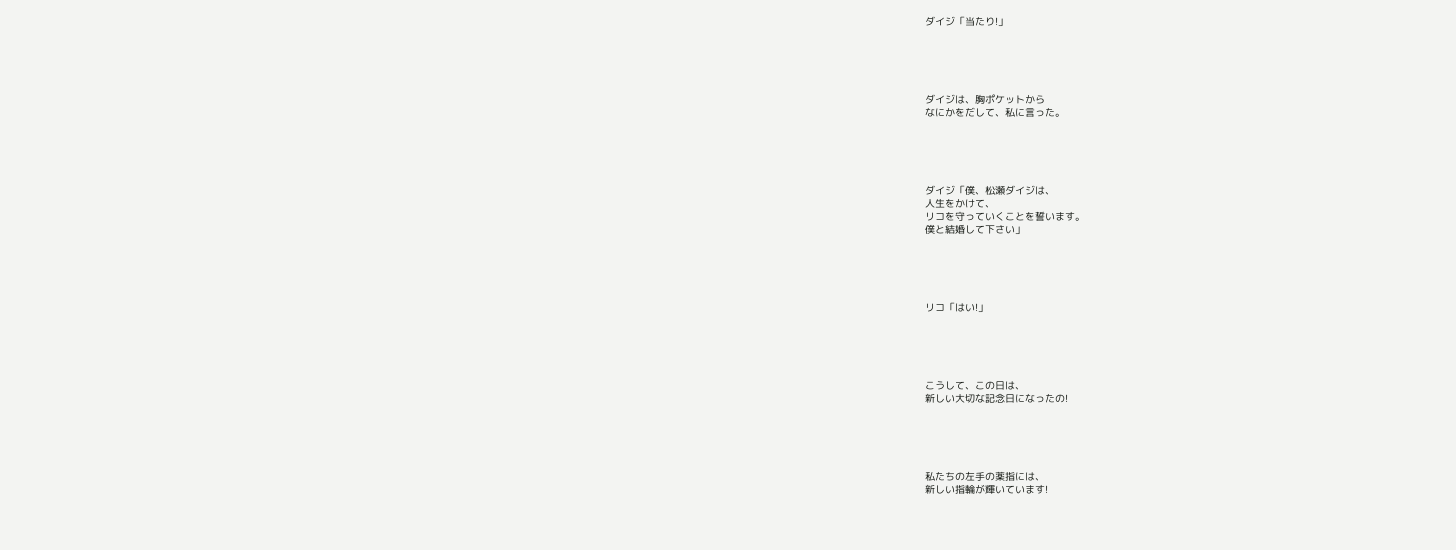ダイジ「当たり!」





ダイジは、胸ポケットから
なにかをだして、私に言った。





ダイジ「僕、松瀬ダイジは、
人生をかけて、
リコを守っていくことを誓います。
僕と結婚して下さい」





リコ「はい!」





こうして、この日は、
新しい大切な記念日になったの!





私たちの左手の薬指には、
新しい指輪が輝いています!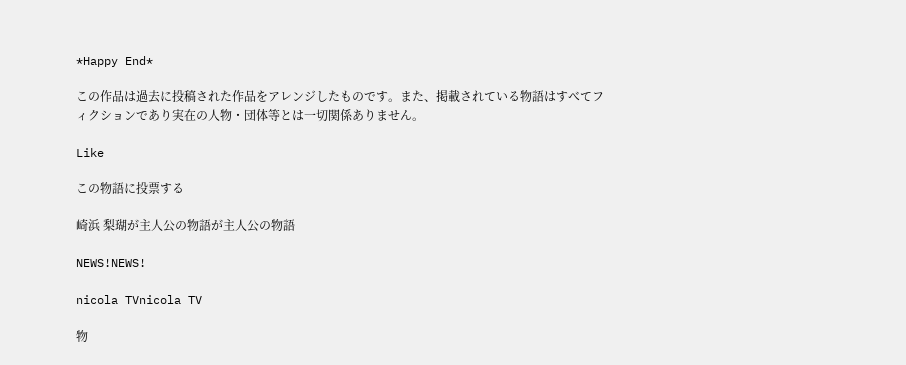*Happy End*

この作品は過去に投稿された作品をアレンジしたものです。また、掲載されている物語はすべてフィクションであり実在の人物・団体等とは一切関係ありません。

Like

この物語に投票する

崎浜 梨瑚が主人公の物語が主人公の物語

NEWS!NEWS!

nicola TVnicola TV

物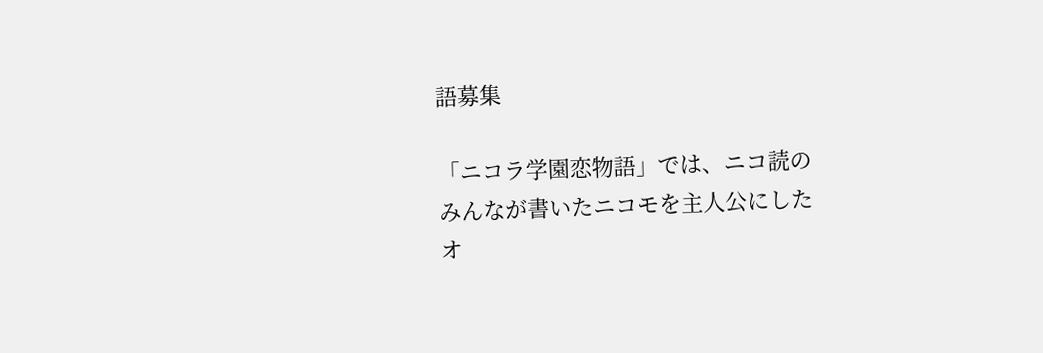語募集

「ニコラ学園恋物語」では、ニコ読の
みんなが書いたニコモを主人公にした
オ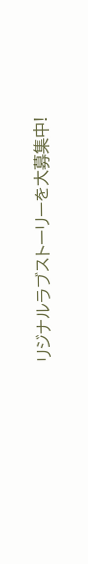リジナルラブストーリーを大募集中!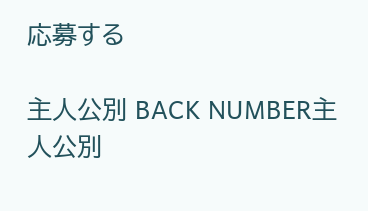応募する

主人公別 BACK NUMBER主人公別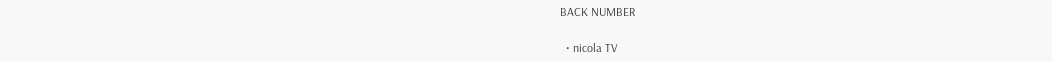BACK NUMBER

  • nicola TV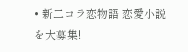• 新二コラ恋物語 恋愛小説を大募集!